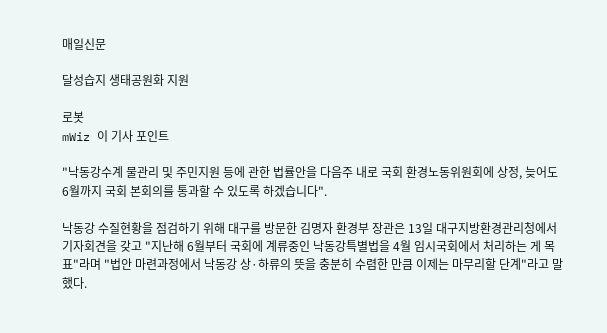매일신문

달성습지 생태공원화 지원

로봇
mWiz 이 기사 포인트

"낙동강수계 물관리 및 주민지원 등에 관한 법률안을 다음주 내로 국회 환경노동위원회에 상정, 늦어도 6월까지 국회 본회의를 통과할 수 있도록 하겠습니다".

낙동강 수질현황을 점검하기 위해 대구를 방문한 김명자 환경부 장관은 13일 대구지방환경관리청에서 기자회견을 갖고 "지난해 6월부터 국회에 계류중인 낙동강특별법을 4월 임시국회에서 처리하는 게 목표"라며 "법안 마련과정에서 낙동강 상·하류의 뜻을 충분히 수렴한 만큼 이제는 마무리할 단계"라고 말했다.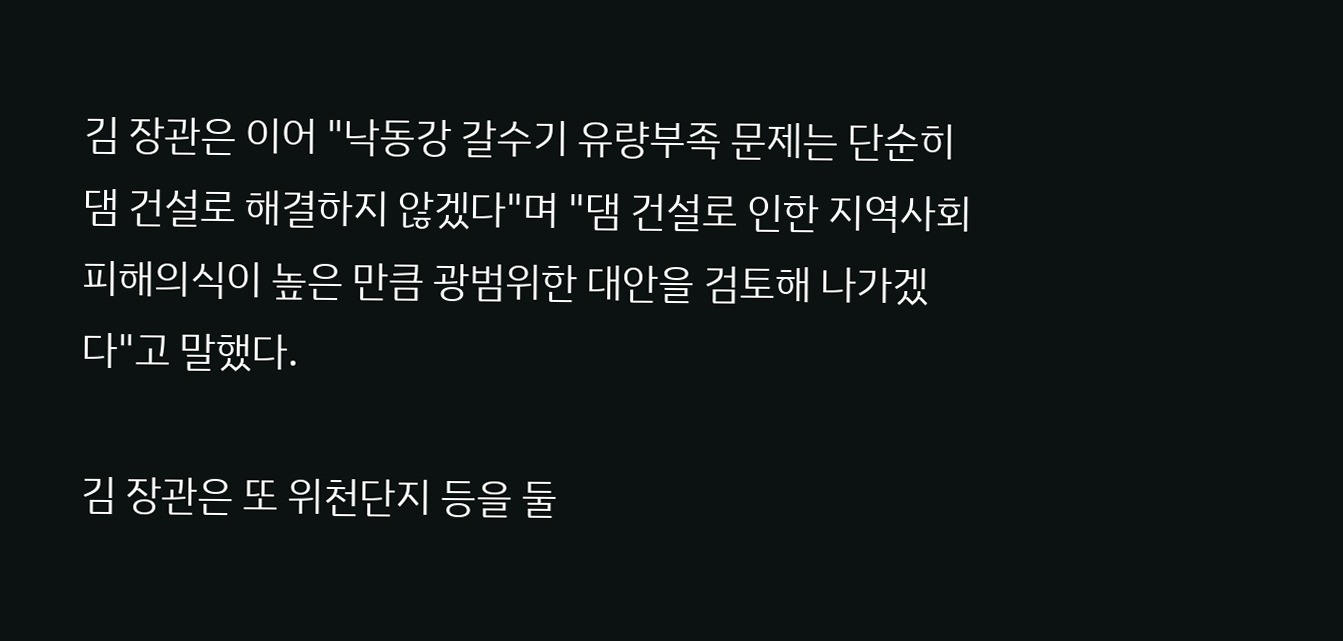김 장관은 이어 "낙동강 갈수기 유량부족 문제는 단순히 댐 건설로 해결하지 않겠다"며 "댐 건설로 인한 지역사회 피해의식이 높은 만큼 광범위한 대안을 검토해 나가겠다"고 말했다.

김 장관은 또 위천단지 등을 둘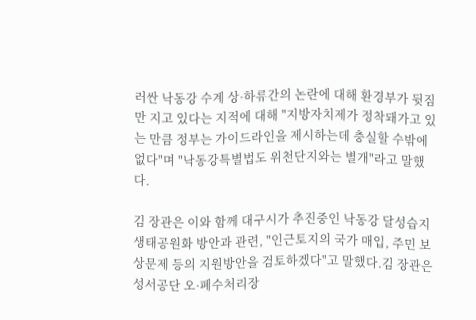러싼 낙동강 수계 상·하류간의 논란에 대해 환경부가 뒷짐만 지고 있다는 지적에 대해 "지방자치제가 정착돼가고 있는 만큼 정부는 가이드라인을 제시하는데 충실할 수밖에 없다"며 "낙동강특별법도 위천단지와는 별개"라고 말했다.

김 장관은 이와 함께 대구시가 추진중인 낙동강 달성습지 생태공원화 방안과 관련, "인근토지의 국가 매입, 주민 보상문제 등의 지원방안을 검토하겠다"고 말했다.김 장관은 성서공단 오·폐수처리장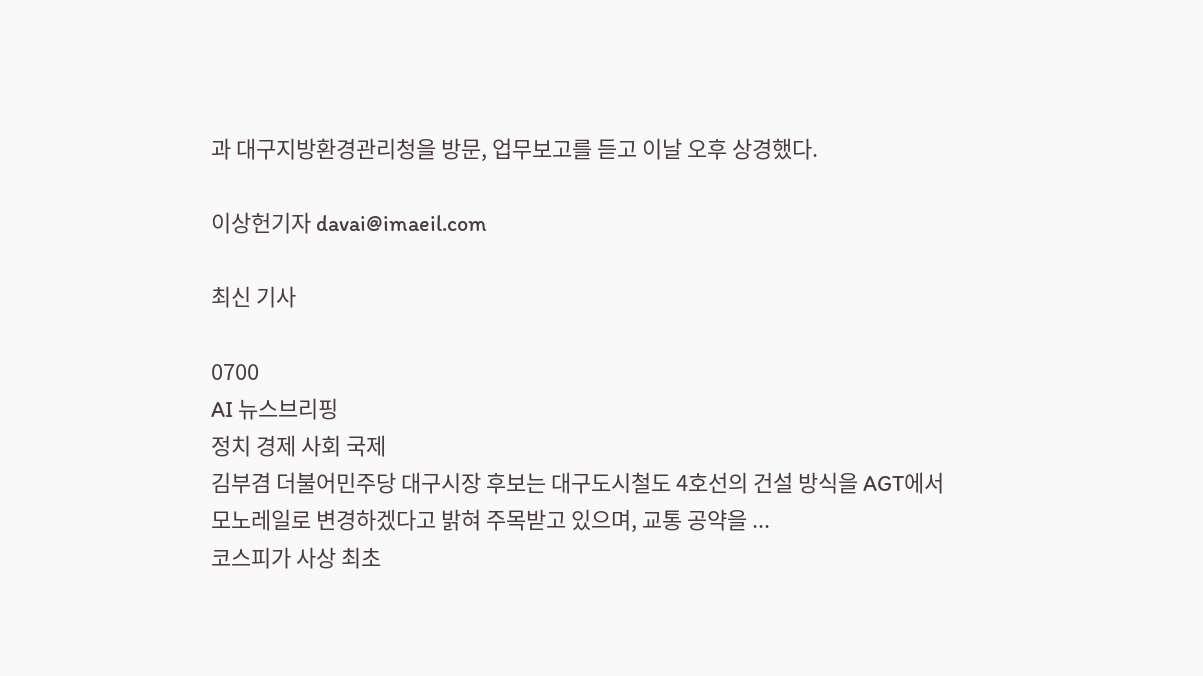과 대구지방환경관리청을 방문, 업무보고를 듣고 이날 오후 상경했다.

이상헌기자 davai@imaeil.com

최신 기사

0700
AI 뉴스브리핑
정치 경제 사회 국제
김부겸 더불어민주당 대구시장 후보는 대구도시철도 4호선의 건설 방식을 AGT에서 모노레일로 변경하겠다고 밝혀 주목받고 있으며, 교통 공약을 ...
코스피가 사상 최초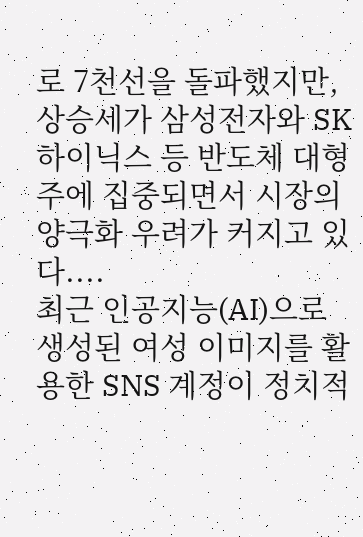로 7천선을 돌파했지만, 상승세가 삼성전자와 SK하이닉스 등 반도체 대형주에 집중되면서 시장의 양극화 우려가 커지고 있다....
최근 인공지능(AI)으로 생성된 여성 이미지를 활용한 SNS 계정이 정치적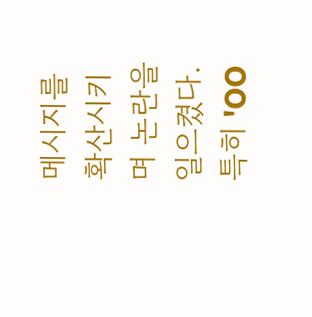메시지를 확산시키며 논란을 일으켰다. 특히 'OO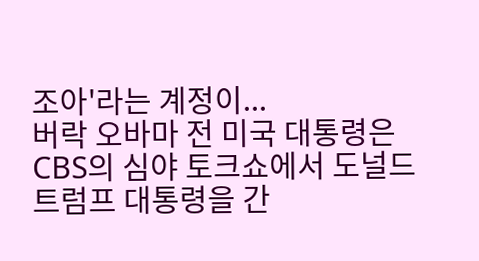조아'라는 계정이...
버락 오바마 전 미국 대통령은 CBS의 심야 토크쇼에서 도널드 트럼프 대통령을 간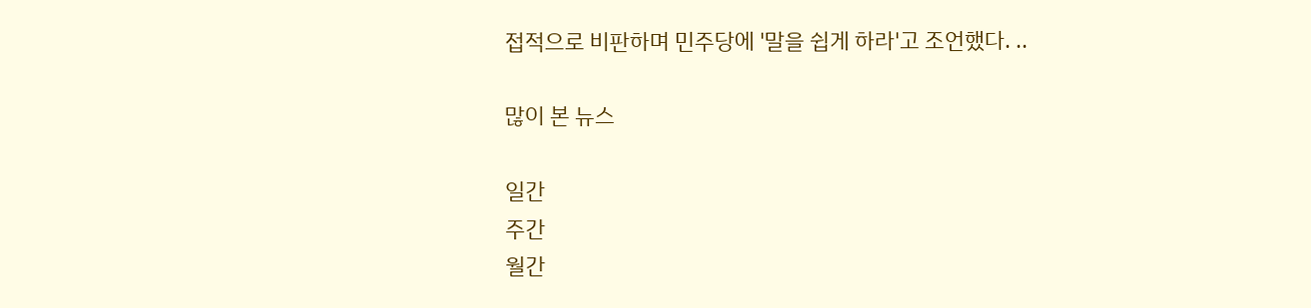접적으로 비판하며 민주당에 '말을 쉽게 하라'고 조언했다. ..

많이 본 뉴스

일간
주간
월간